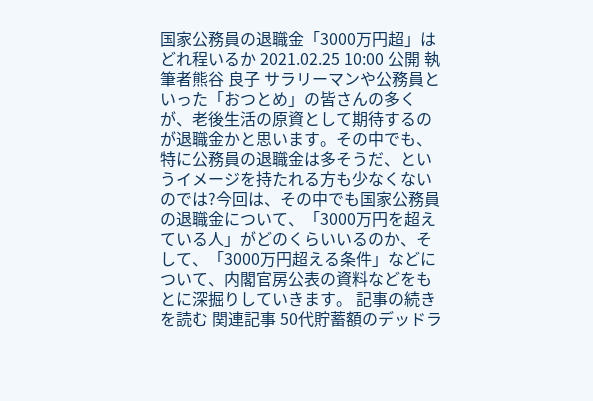国家公務員の退職金「3000万円超」はどれ程いるか 2021.02.25 10:00 公開 執筆者熊谷 良子 サラリーマンや公務員といった「おつとめ」の皆さんの多くが、老後生活の原資として期待するのが退職金かと思います。その中でも、特に公務員の退職金は多そうだ、というイメージを持たれる方も少なくないのでは?今回は、その中でも国家公務員の退職金について、「3000万円を超えている人」がどのくらいいるのか、そして、「3000万円超える条件」などについて、内閣官房公表の資料などをもとに深掘りしていきます。 記事の続きを読む 関連記事 50代貯蓄額のデッドラ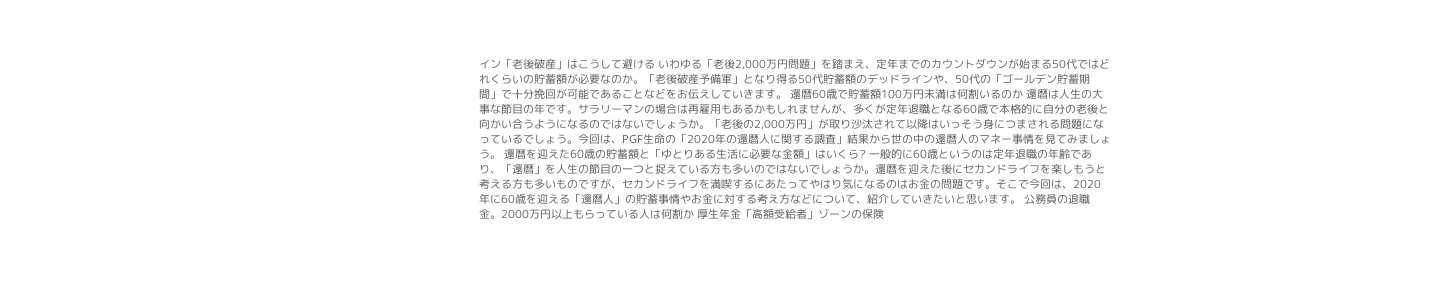イン「老後破産」はこうして避ける いわゆる「老後2,000万円問題」を踏まえ、定年までのカウントダウンが始まる50代ではどれくらいの貯蓄額が必要なのか。「老後破産予備軍」となり得る50代貯蓄額のデッドラインや、50代の「ゴールデン貯蓄期間」で十分挽回が可能であることなどをお伝えしていきます。 還暦60歳で貯蓄額100万円未満は何割いるのか 還暦は人生の大事な節目の年です。サラリーマンの場合は再雇用もあるかもしれませんが、多くが定年退職となる60歳で本格的に自分の老後と向かい合うようになるのではないでしょうか。「老後の2,000万円」が取り沙汰されて以降はいっそう身につまされる問題になっているでしょう。今回は、PGF生命の「2020年の還暦人に関する調査」結果から世の中の還暦人のマネー事情を見てみましょう。 還暦を迎えた60歳の貯蓄額と「ゆとりある生活に必要な金額」はいくら? 一般的に60歳というのは定年退職の年齢であり、「還暦」を人生の節目の一つと捉えている方も多いのではないでしょうか。還暦を迎えた後にセカンドライフを楽しもうと考える方も多いものですが、セカンドライフを満喫するにあたってやはり気になるのはお金の問題です。そこで今回は、2020年に60歳を迎える「還暦人」の貯蓄事情やお金に対する考え方などについて、紹介していきたいと思います。 公務員の退職金。2000万円以上もらっている人は何割か 厚生年金「高額受給者」ゾーンの保険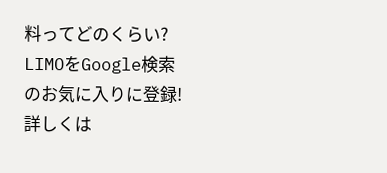料ってどのくらい? LIMOをGoogle検索のお気に入りに登録!詳しくは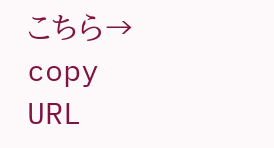こちら→ copy URL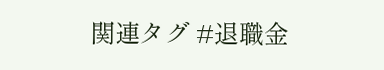関連タグ #退職金